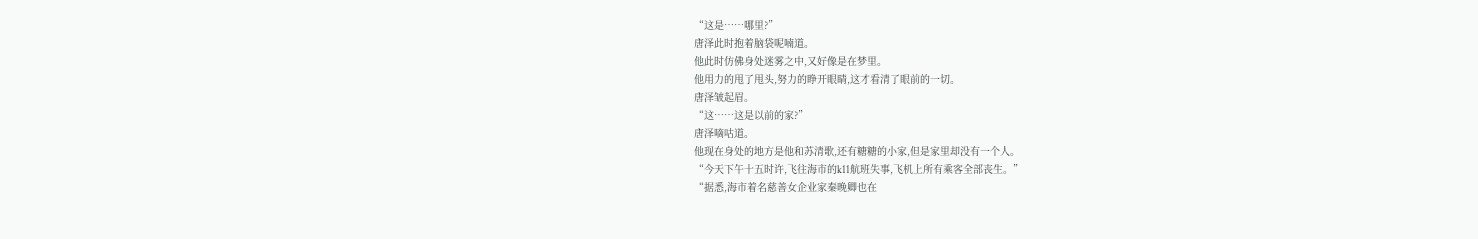“这是……哪里?”
唐泽此时抱着脑袋呢喃道。
他此时仿佛身处迷雾之中,又好像是在梦里。
他用力的甩了甩头,努力的睁开眼睛,这才看清了眼前的一切。
唐泽皱起眉。
“这……这是以前的家?”
唐泽嘀咕道。
他现在身处的地方是他和苏清歌,还有糖糖的小家,但是家里却没有一个人。
“今天下午十五时许,飞往海市的k11航班失事,飞机上所有乘客全部丧生。”
“据悉,海市着名慈善女企业家秦晚卿也在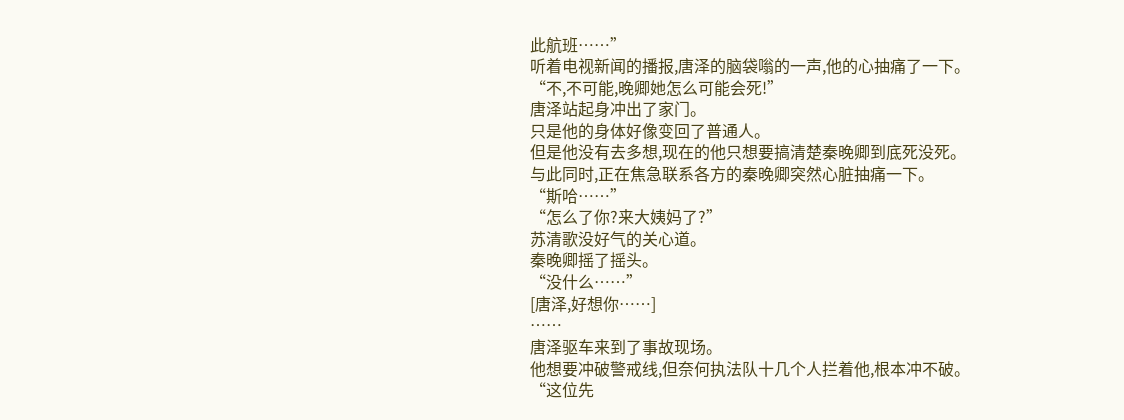此航班……”
听着电视新闻的播报,唐泽的脑袋嗡的一声,他的心抽痛了一下。
“不,不可能,晚卿她怎么可能会死!”
唐泽站起身冲出了家门。
只是他的身体好像变回了普通人。
但是他没有去多想,现在的他只想要搞清楚秦晚卿到底死没死。
与此同时,正在焦急联系各方的秦晚卿突然心脏抽痛一下。
“斯哈……”
“怎么了你?来大姨妈了?”
苏清歌没好气的关心道。
秦晚卿摇了摇头。
“没什么……”
[唐泽,好想你……]
……
唐泽驱车来到了事故现场。
他想要冲破警戒线,但奈何执法队十几个人拦着他,根本冲不破。
“这位先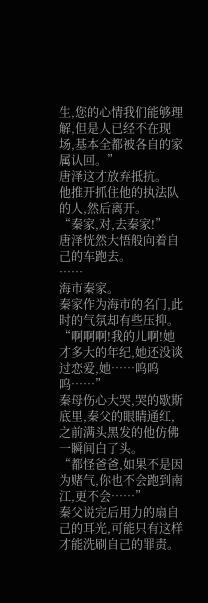生,您的心情我们能够理解,但是人已经不在现场,基本全都被各自的家属认回。”
唐泽这才放弃抵抗。
他推开抓住他的执法队的人,然后离开。
“秦家,对,去秦家!”
唐泽恍然大悟般向着自己的车跑去。
……
海市秦家。
秦家作为海市的名门,此时的气氛却有些压抑。
“啊啊啊!我的儿啊!她才多大的年纪,她还没谈过恋爱,她……呜呜呜……”
秦母伤心大哭,哭的歇斯底里,秦父的眼睛通红,之前满头黑发的他仿佛一瞬间白了头。
“都怪爸爸,如果不是因为赌气,你也不会跑到南江,更不会……”
秦父说完后用力的扇自己的耳光,可能只有这样才能洗刷自己的罪责。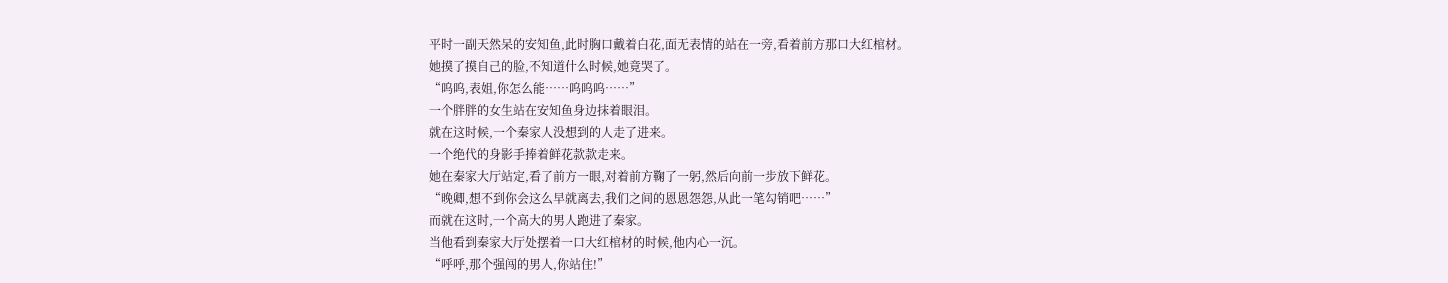平时一副天然呆的安知鱼,此时胸口戴着白花,面无表情的站在一旁,看着前方那口大红棺材。
她摸了摸自己的脸,不知道什么时候,她竟哭了。
“呜呜,表姐,你怎么能……呜呜呜……”
一个胖胖的女生站在安知鱼身边抹着眼泪。
就在这时候,一个秦家人没想到的人走了进来。
一个绝代的身影手捧着鲜花款款走来。
她在秦家大厅站定,看了前方一眼,对着前方鞠了一躬,然后向前一步放下鲜花。
“晚卿,想不到你会这么早就离去,我们之间的恩恩怨怨,从此一笔勾销吧……”
而就在这时,一个高大的男人跑进了秦家。
当他看到秦家大厅处摆着一口大红棺材的时候,他内心一沉。
“呼呼,那个强闯的男人,你站住!”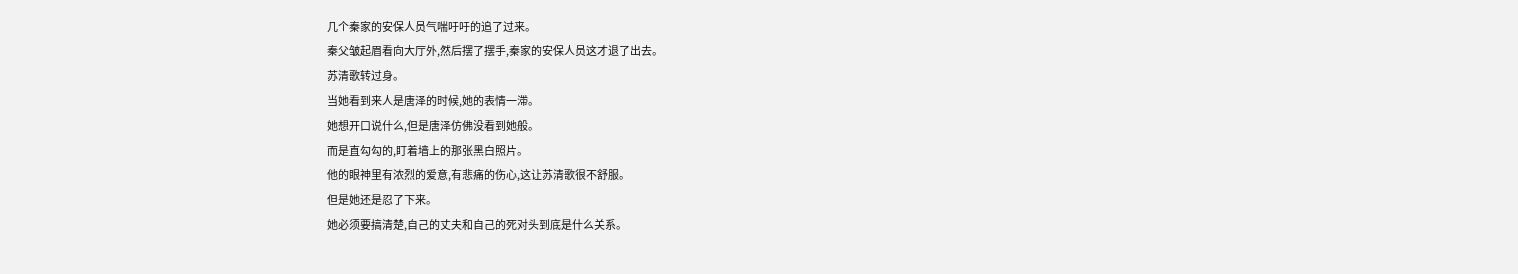几个秦家的安保人员气喘吁吁的追了过来。
秦父皱起眉看向大厅外,然后摆了摆手,秦家的安保人员这才退了出去。
苏清歌转过身。
当她看到来人是唐泽的时候,她的表情一滞。
她想开口说什么,但是唐泽仿佛没看到她般。
而是直勾勾的,盯着墙上的那张黑白照片。
他的眼神里有浓烈的爱意,有悲痛的伤心,这让苏清歌很不舒服。
但是她还是忍了下来。
她必须要搞清楚,自己的丈夫和自己的死对头到底是什么关系。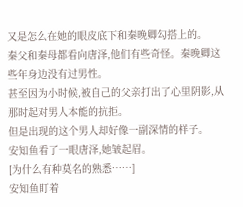又是怎么在她的眼皮底下和秦晚卿勾搭上的。
秦父和秦母都看向唐泽,他们有些奇怪。秦晚卿这些年身边没有过男性。
甚至因为小时候,被自己的父亲打出了心里阴影,从那时起对男人本能的抗拒。
但是出现的这个男人却好像一副深情的样子。
安知鱼看了一眼唐泽,她皱起眉。
[为什么有种莫名的熟悉……]
安知鱼盯着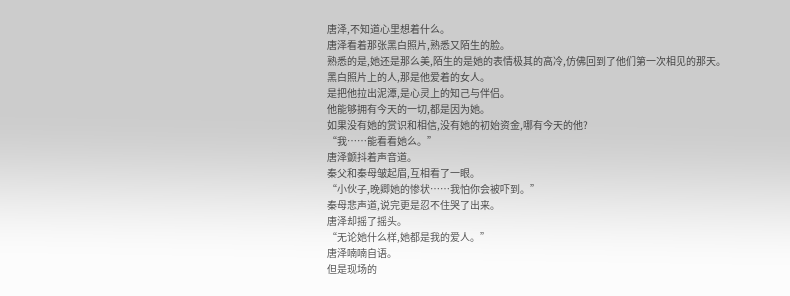唐泽,不知道心里想着什么。
唐泽看着那张黑白照片,熟悉又陌生的脸。
熟悉的是,她还是那么美,陌生的是她的表情极其的高冷,仿佛回到了他们第一次相见的那天。
黑白照片上的人,那是他爱着的女人。
是把他拉出泥潭,是心灵上的知己与伴侣。
他能够拥有今天的一切,都是因为她。
如果没有她的赏识和相信,没有她的初始资金,哪有今天的他?
“我……能看看她么。”
唐泽颤抖着声音道。
秦父和秦母皱起眉,互相看了一眼。
“小伙子,晚卿她的惨状……我怕你会被吓到。”
秦母悲声道,说完更是忍不住哭了出来。
唐泽却摇了摇头。
“无论她什么样,她都是我的爱人。”
唐泽喃喃自语。
但是现场的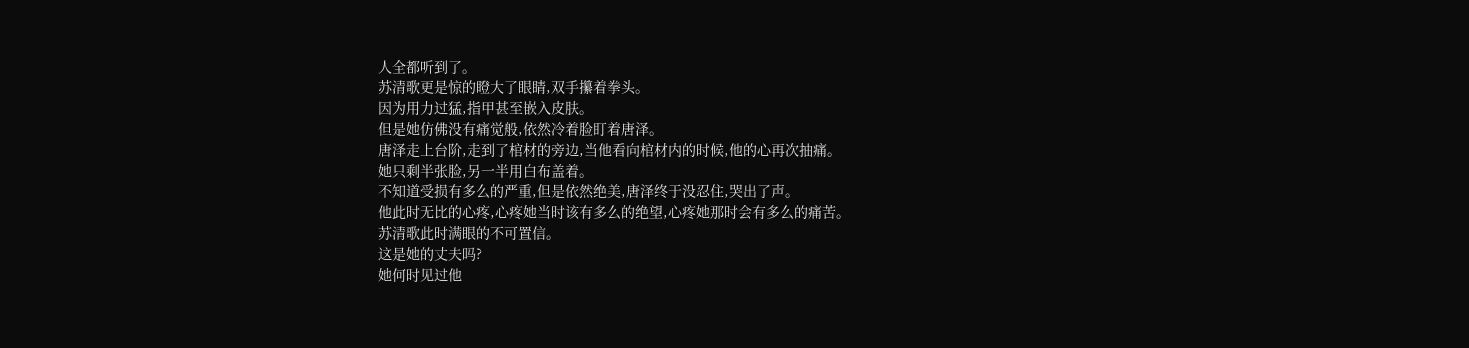人全都听到了。
苏清歌更是惊的瞪大了眼睛,双手攥着拳头。
因为用力过猛,指甲甚至嵌入皮肤。
但是她仿佛没有痛觉般,依然冷着脸盯着唐泽。
唐泽走上台阶,走到了棺材的旁边,当他看向棺材内的时候,他的心再次抽痛。
她只剩半张脸,另一半用白布盖着。
不知道受损有多么的严重,但是依然绝美,唐泽终于没忍住,哭出了声。
他此时无比的心疼,心疼她当时该有多么的绝望,心疼她那时会有多么的痛苦。
苏清歌此时满眼的不可置信。
这是她的丈夫吗?
她何时见过他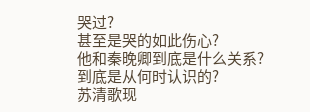哭过?
甚至是哭的如此伤心?
他和秦晚卿到底是什么关系?
到底是从何时认识的?
苏清歌现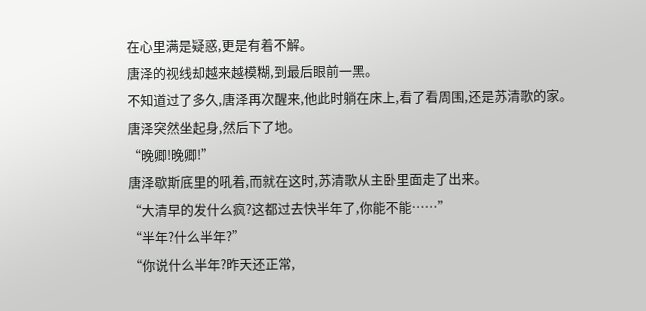在心里满是疑惑,更是有着不解。
唐泽的视线却越来越模糊,到最后眼前一黑。
不知道过了多久,唐泽再次醒来,他此时躺在床上,看了看周围,还是苏清歌的家。
唐泽突然坐起身,然后下了地。
“晚卿!晚卿!”
唐泽歇斯底里的吼着,而就在这时,苏清歌从主卧里面走了出来。
“大清早的发什么疯?这都过去快半年了,你能不能……”
“半年?什么半年?”
“你说什么半年?昨天还正常,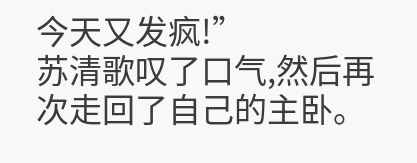今天又发疯!”
苏清歌叹了口气,然后再次走回了自己的主卧。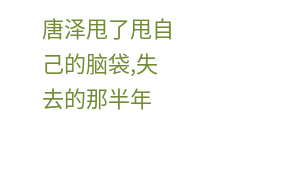唐泽甩了甩自己的脑袋,失去的那半年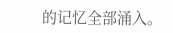的记忆全部涌入。